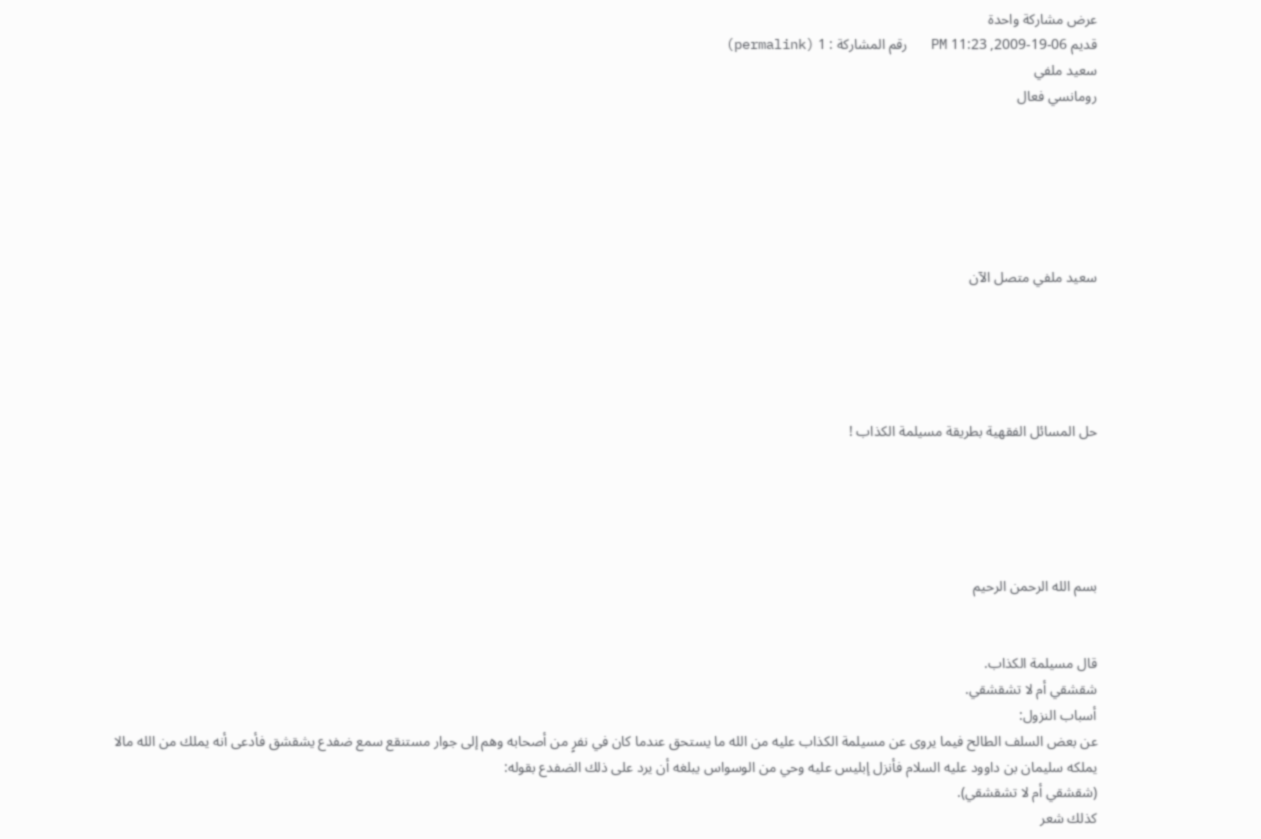عرض مشاركة واحدة
قديم 06-19-2009, 11:23 PM   رقم المشاركة : 1 (permalink)
سعيد ملفي
رومانسي فعال






سعيد ملفي متصل الآن





حل المسائل الفقهية بطريقة مسيلمة الكذاب !





بسم الله الرحمن الرحيم


قال مسيلمة الكذاب.
شقشقي أم لا تشقشقي.
أسباب النزول:
عن بعض السلف الطالح فيما يروى عن مسيلمة الكذاب عليه من الله ما يستحق عندما كان في نفرٍ من أصحابه وهم إلى جوار مستنقع سمع ضفدع يشقشق فأدعى أنه يملك من الله مالا يملكه سليمان بن داوود عليه السلام فأنزل إبليس عليه وحي من الوسواس يبلغه أن يرد على ذلك الضفدع بقوله:
(شقشقي أم لا تشقشقي).
كذلك شعر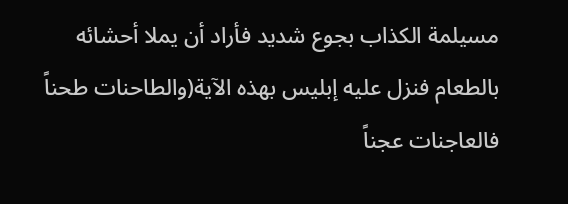مسيلمة الكذاب بجوع شديد فأراد أن يملا أحشائه بالطعام فنزل عليه إبليس بهذه الآية(والطاحنات طحناً فالعاجنات عجناً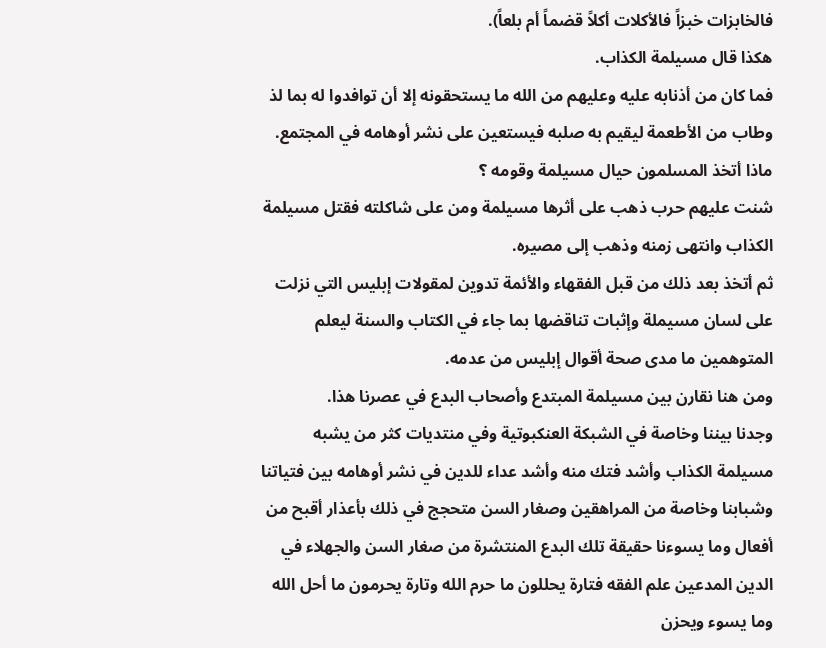فالخابزات خبزاً فالأكلات أكلاً قضماً أم بلعاً).
هكذا قال مسيلمة الكذاب.
فما كان من أذنابه عليه وعليهم من الله ما يستحقونه إلا أن توافدوا له بما لذ وطاب من الأطعمة ليقيم به صلبه فيستعين على نشر أوهامه في المجتمع.
ماذا أتخذ المسلمون حيال مسيلمة وقومه ؟
شنت عليهم حرب ذهب على أثرها مسيلمة ومن على شاكلته فقتل مسيلمة الكذاب وانتهى زمنه وذهب إلى مصيره.
ثم أتخذ بعد ذلك من قبل الفقهاء والأئمة تدوين لمقولات إبليس التي نزلت على لسان مسيملة وإثبات تناقضها بما جاء في الكتاب والسنة ليعلم المتوهمين ما مدى صحة أقوال إبليس من عدمه.
ومن هنا نقارن بين مسيلمة المبتدع وأصحاب البدع في عصرنا هذا.
وجدنا بيننا وخاصة في الشبكة العنكبوتية وفي منتديات كثر من يشبه مسيلمة الكذاب وأشد فتك منه وأشد عداء للدين في نشر أوهامه بين فتياتنا وشبابنا وخاصة من المراهقين وصغار السن متحجج في ذلك بأعذار أقبح من أفعال وما يسوءنا حقيقة تلك البدع المنتشرة من صغار السن والجهلاء في الدين المدعين علم الفقه فتارة يحللون ما حرم الله وتارة يحرمون ما أحل الله وما يسوء ويحزن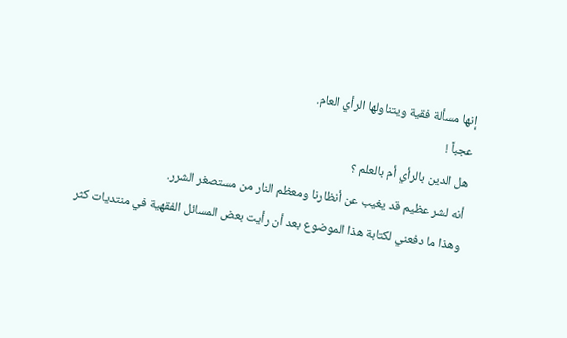إنها مسألة فقية ويتناولها الرأي العام.
عجباً !
هل الدين بالرأي أم بالعلم ؟
أنه لشر عظيم قد يغيب عن أنظارنا ومعظم النار من مستصغر الشرر.
وهذا ما دفعني لكتابة هذا الموضوع بعد أن رأيت بعض المسائل الفقهية في منتديات كثر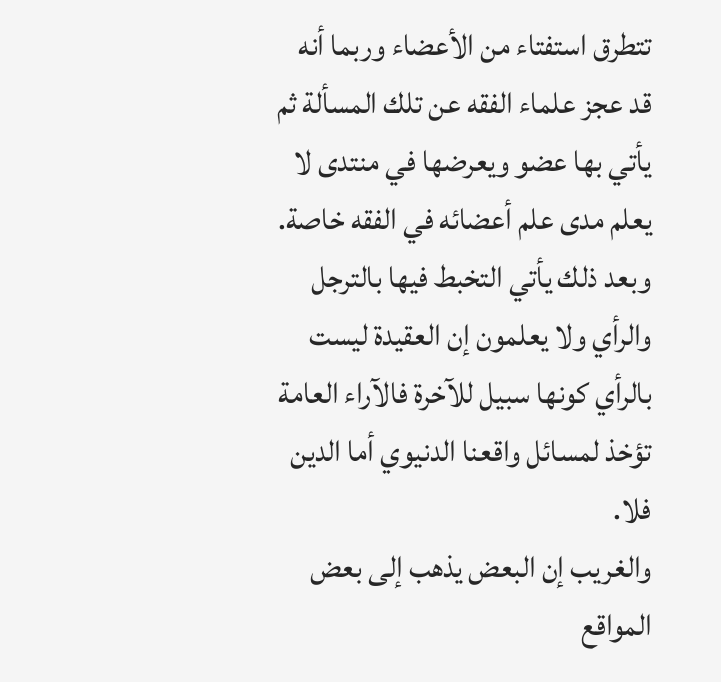تتطرق استفتاء من الأعضاء وربما أنه قد عجز علماء الفقه عن تلك المسألة ثم يأتي بها عضو ويعرضها في منتدى لا يعلم مدى علم أعضائه في الفقه خاصة.
وبعد ذلك يأتي التخبط فيها بالترجل والرأي ولا يعلمون إن العقيدة ليست بالرأي كونها سبيل للآخرة فالآراء العامة تؤخذ لمسائل واقعنا الدنيوي أما الدين فلا.
والغريب إن البعض يذهب إلى بعض المواقع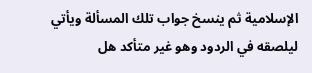الإسلامية ثم ينسخ جواب تلك المسألة ويأتي ليلصقه في الردود وهو غير متأكد هل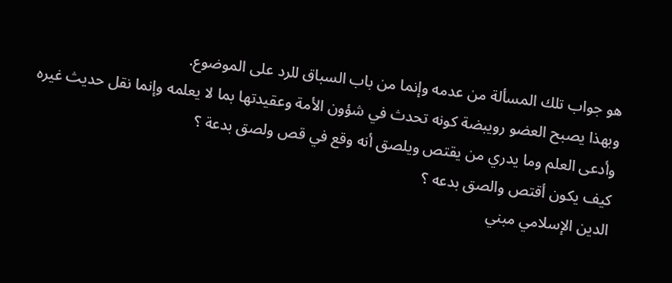هو جواب تلك المسألة من عدمه وإنما من باب السباق للرد على الموضوع.
وبهذا يصبح العضو رويبضة كونه تحدث في شؤون الأمة وعقيدتها بما لا يعلمه وإنما نقل حديث غيره وأدعى العلم وما يدري من يقتص ويلصق أنه وقع في قص ولصق بدعة ؟
كيف يكون أقتص والصق بدعه ؟
الدين الإسلامي مبني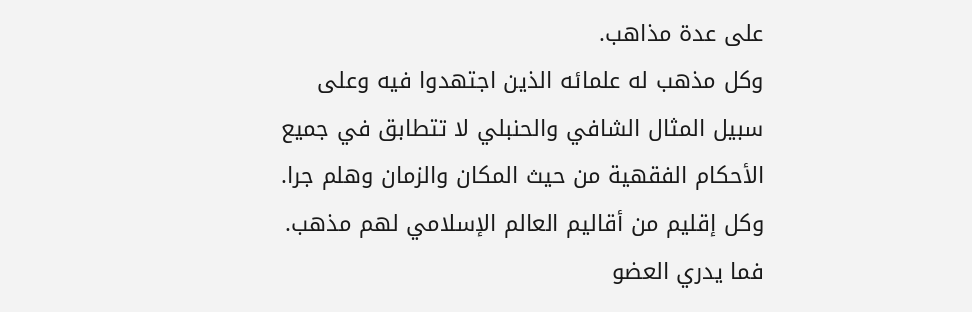على عدة مذاهب.
وكل مذهب له علمائه الذين اجتهدوا فيه وعلى سبيل المثال الشافي والحنبلي لا تتطابق في جميع الأحكام الفقهية من حيث المكان والزمان وهلم جرا.
وكل إقليم من أقاليم العالم الإسلامي لهم مذهب.
فما يدري العضو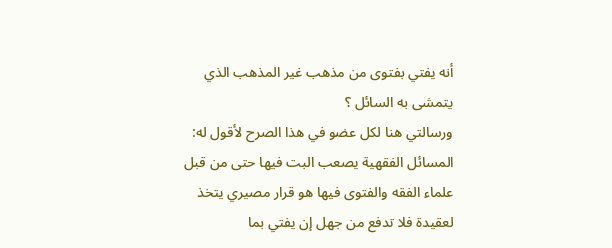أنه يفتي بفتوى من مذهب غير المذهب الذي يتمشى به السائل ؟
ورسالتي هنا لكل عضو في هذا الصرح لأقول له:
المسائل الفقهية يصعب البت فيها حتى من قبل علماء الفقه والفتوى فيها هو قرار مصيري يتخذ لعقيدة فلا تدفع من جهل إن يفتي بما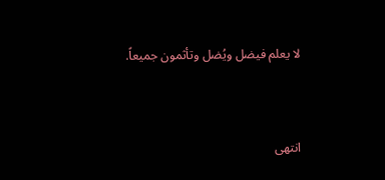لا يعلم فيضل ويُضل وتأثمون جميعاً.



انتهى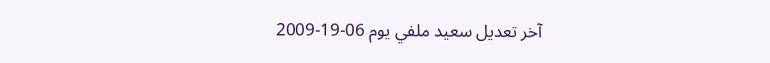آخر تعديل سعيد ملفي يوم 06-19-2009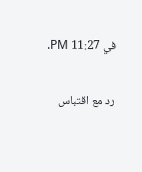في 11:27 PM.

رد مع اقتباس